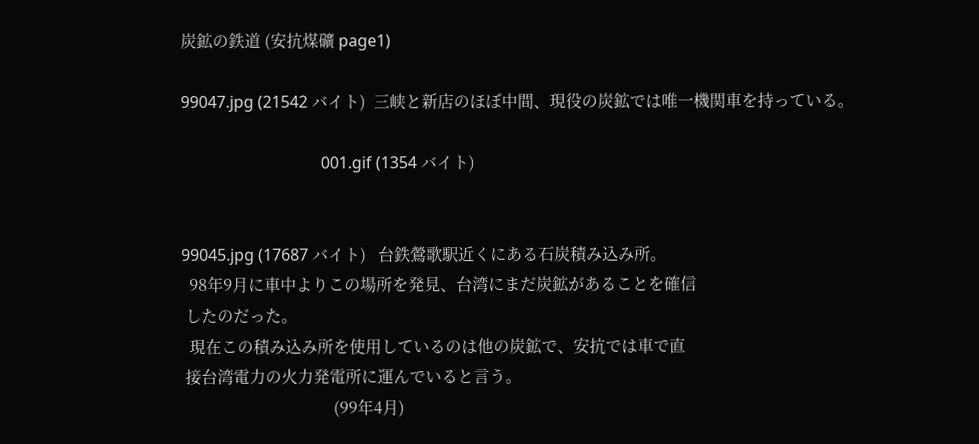炭鉱の鉄道 (安抗煤礦 page1)

99047.jpg (21542 バイト)  三峡と新店のほぼ中間、現役の炭鉱では唯一機関車を持っている。

                                   001.gif (1354 バイト)


99045.jpg (17687 バイト)   台鉄鶯歌駅近くにある石炭積み込み所。
  98年9月に車中よりこの場所を発見、台湾にまだ炭鉱があることを確信
 したのだった。
  現在この積み込み所を使用しているのは他の炭鉱で、安抗では車で直
 接台湾電力の火力発電所に運んでいると言う。
                                      (99年4月)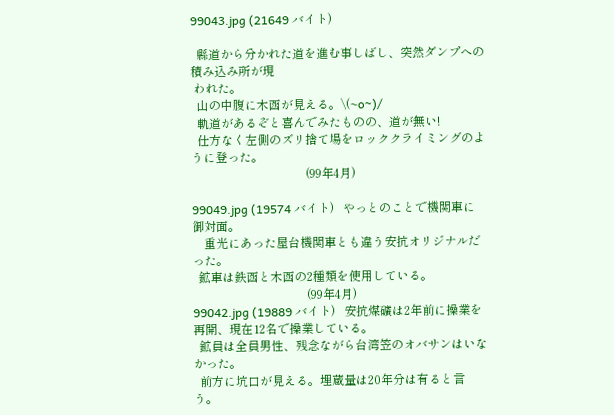99043.jpg (21649 バイト)

  縣道から分かれた道を進む事しばし、突然ダンプへの積み込み所が現
 われた。
  山の中腹に木函が見える。\(~o~)/
  軌道があるぞと喜んでみたものの、道が無い!
  仕方なく左側のズリ捨て場をロッククライミングのように登った。
                                      (99年4月)

99049.jpg (19574 バイト)   やっとのことで機関車に御対面。
    重光にあった屋台機関車とも違う安抗オリジナルだった。
  鉱車は鉄函と木函の2種類を使用している。
                                      (99年4月)
99042.jpg (19889 バイト)   安抗煤礦は2年前に操業を再開、現在12名で操業している。
  鉱員は全員男性、残念ながら台湾笠のオバサンはいなかった。
  前方に坑口が見える。埋蔵量は20年分は有ると言う。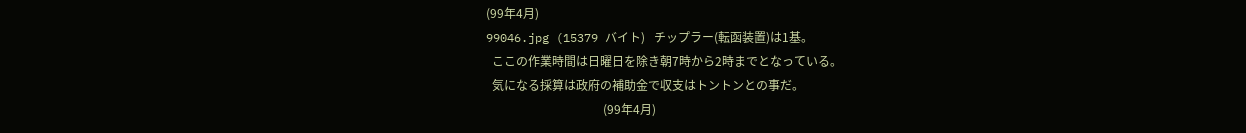(99年4月)
99046.jpg (15379 バイト)   チップラー(転函装置)は1基。
  ここの作業時間は日曜日を除き朝7時から2時までとなっている。
  気になる採算は政府の補助金で収支はトントンとの事だ。
                                       (99年4月)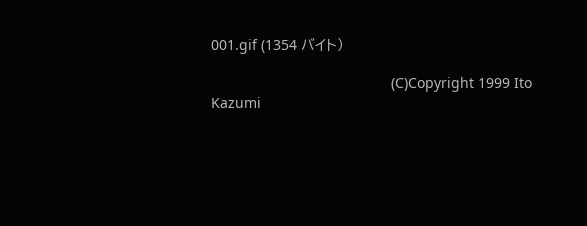001.gif (1354 バイト)

                                             (C)Copyright 1999 Ito Kazumi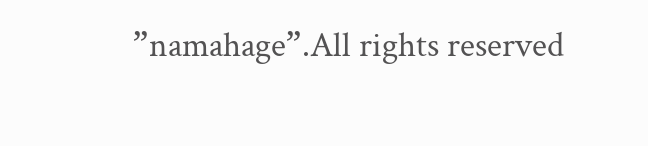”namahage”.All rights reserved